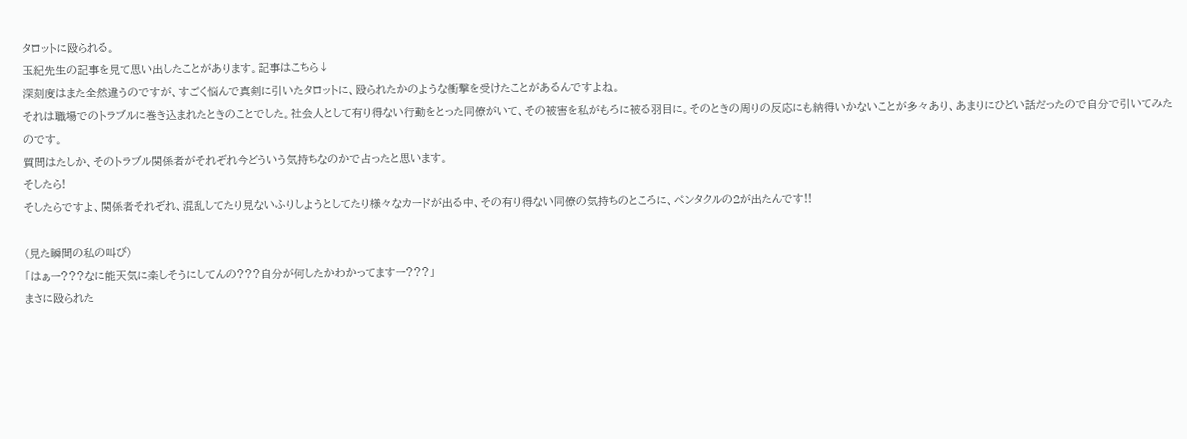タロットに殴られる。
玉紀先生の記事を見て思い出したことがあります。記事はこちら↓
深刻度はまた全然違うのですが、すごく悩んで真剣に引いたタロットに、殴られたかのような衝撃を受けたことがあるんですよね。
それは職場でのトラブルに巻き込まれたときのことでした。社会人として有り得ない行動をとった同僚がいて、その被害を私がもろに被る羽目に。そのときの周りの反応にも納得いかないことが多々あり、あまりにひどい話だったので自分で引いてみたのです。
質問はたしか、そのトラブル関係者がそれぞれ今どういう気持ちなのかで占ったと思います。
そしたら!
そしたらですよ、関係者それぞれ、混乱してたり見ないふりしようとしてたり様々なカードが出る中、その有り得ない同僚の気持ちのところに、ペンタクルの2が出たんです!!

(見た瞬間の私の叫び)
「はぁー???なに能天気に楽しそうにしてんの???自分が何したかわかってますー???」
まさに殴られた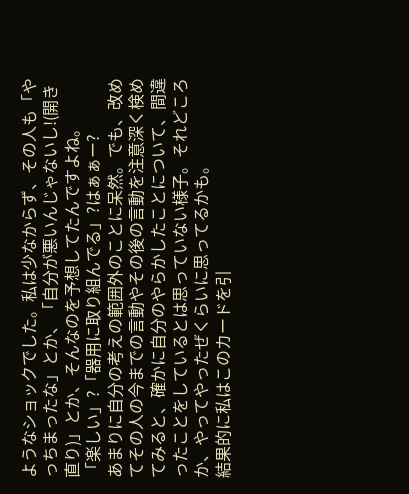ようなショックでした。私は少なからず、その人も「やっちまったな」とか、「自分が悪いんじゃないし!(開き直り)」とか、そんなのを予想してたんですよね。
「楽しい」?「器用に取り組んでる」?はぁぁー?
あまりに自分の考えの範囲外のことに呆然。でも、改めてその人の今までの言動やその後の言動を注意深く検めてみると、確かに自分のやらかしたことについて、間違ったことをしているとは思っていない様子。それどころか、やってやったぜくらいに思ってるかも。
結果的に私はこのカードを引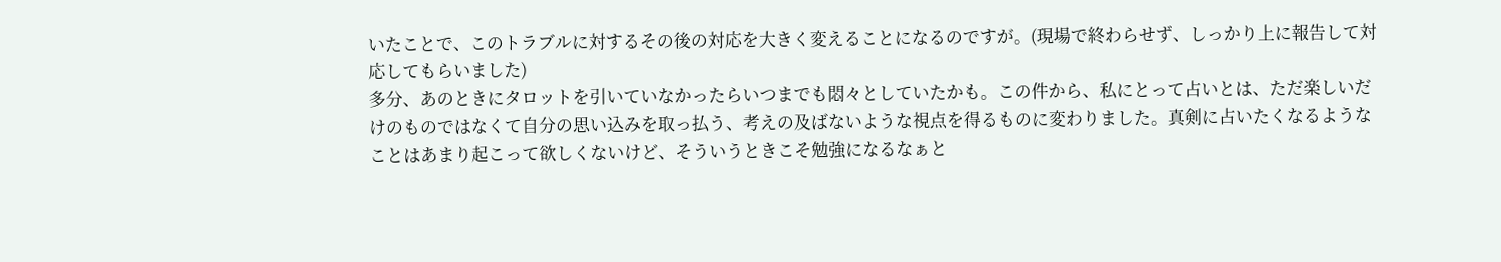いたことで、このトラブルに対するその後の対応を大きく変えることになるのですが。(現場で終わらせず、しっかり上に報告して対応してもらいました)
多分、あのときにタロットを引いていなかったらいつまでも悶々としていたかも。この件から、私にとって占いとは、ただ楽しいだけのものではなくて自分の思い込みを取っ払う、考えの及ばないような視点を得るものに変わりました。真剣に占いたくなるようなことはあまり起こって欲しくないけど、そういうときこそ勉強になるなぁと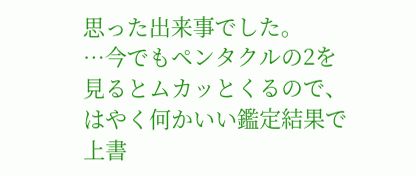思った出来事でした。
…今でもペンタクルの2を見るとムカッとくるので、はやく何かいい鑑定結果で上書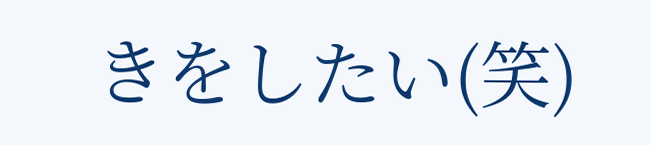きをしたい(笑)